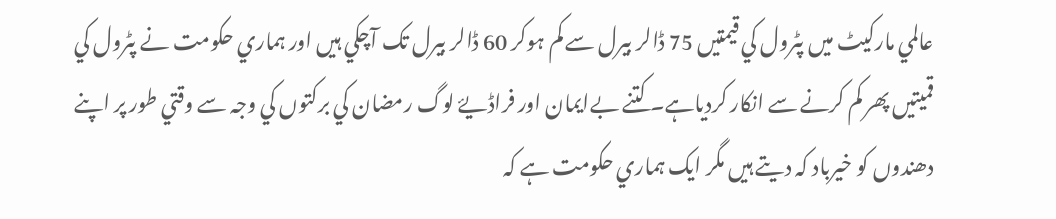عالمي مارکيٹ ميں پٹرول کي قيمتيں 75 ڈالر بيرل سے کم ہوکر 60 ڈالر بيرل تک آچکي ہيں اور ہماري حکومت نے پٹرول کي قميتيں پھر کم کرنے سے انکار کردياہے۔ کتنے بےايمان اور فراڈيۓ لوگ رمضان کي برکتوں کي وجہ سے وقتي طور پر اپنے دھندوں کو خيرباد کہ ديتے ہيں مگر ايک ہماري حکومت ہے کہ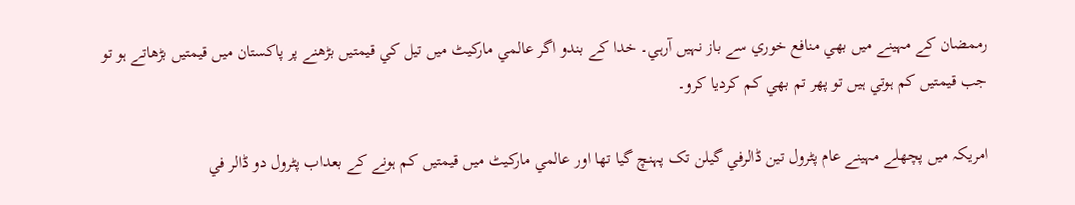رممضان کے مہينے ميں بھي منافع خوري سے باز نہيں آرہي۔ خدا کے بندو اگر عالمي مارکيٹ ميں تيل کي قيمتيں بڑھنے پر پاکستان ميں قيمتيں بڑھاتے ہو تو جب قيمتيں کم ہوتي ہيں تو پھر تم بھي کم کرديا کرو۔

امريکہ ميں پچھلے مہينے عام پٹرول تين ڈالرفي گيلن تک پہنچ گيا تھا اور عالمي مارکيٹ ميں قيمتيں کم ہونے کے بعداب پٹرول دو ڈالر في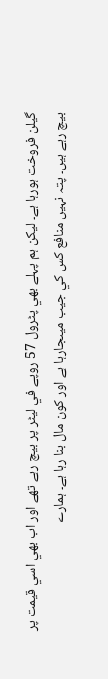گيلن فروخت ہورہا ہے۔ ليکن ہم پہلے بھي پٹرول 57 روپے في ليٹر پر بيچ رہے تھے اور اب بھي اسي قيمت پر بيچ رہے ہيں۔ پتہ نہيں منافع کس کي جيب ميںجارہا ہے اور کون مال بنا رہا ہے۔ ہمارے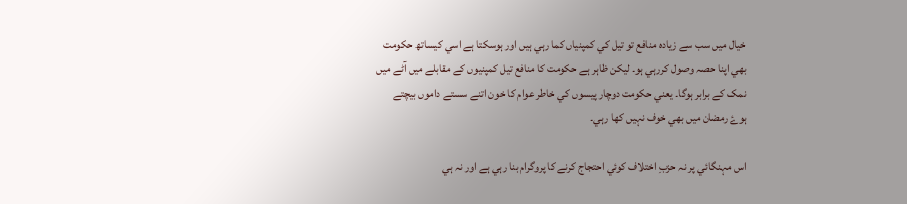خيال ميں سب سے زيادہ منافع تو تيل کي کمپنياں کما رہي ہيں اور ہوسکتا ہے اسي کيساتھ حکومت بھي اپنا حصہ وصول کررہي ہو۔ ليکن ظاہر ہے حکومت کا منافع تيل کمپنيوں کے مقابلے ميں آٹے ميں نمک کے برابر ہوگا۔ يعني حکومت دوچار پيسوں کي خاطر عوام کا خون اتنے سستے داموں بيچتے ہوۓ رمضان ميں بھي خوف نہيں کھا رہي۔

اس مہنگائي پر نہ حزبِ اختلاف کوئي احتجاج کرنے کا پروگرام بنا رہي ہے اور نہ ہي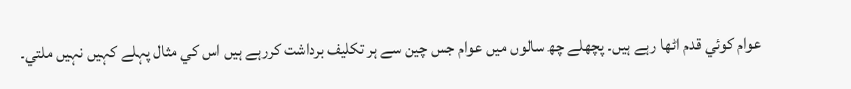عوام کوئي قدم اٹھا رہے ہيں۔ پچھلے چھ سالوں ميں عوام جس چين سے ہر تکليف برداشت کررہے ہيں اس کي مثال پہلے کہيں نہيں ملتي۔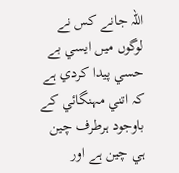اللہ جانے کس نے لوگوں ميں ايسي بے حسي پيدا کردي ہے کہ اتني مہنگائي کے باوجود ہرطرف چين ہي چين ہے اور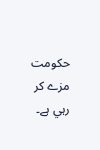حکومت مزے کر رہي ہے۔